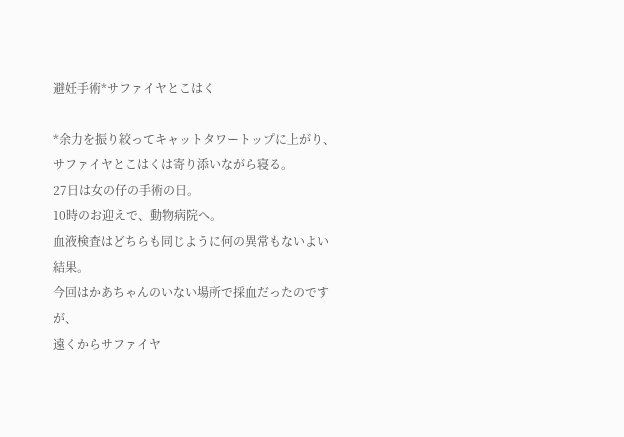避妊手術*サファイヤとこはく

*余力を振り絞ってキャットタワートップに上がり、サファイヤとこはくは寄り添いながら寝る。
27日は女の仔の手術の日。
10時のお迎えで、動物病院へ。
血液検査はどちらも同じように何の異常もないよい結果。
今回はかあちゃんのいない場所で採血だったのですが、
遠くからサファイヤ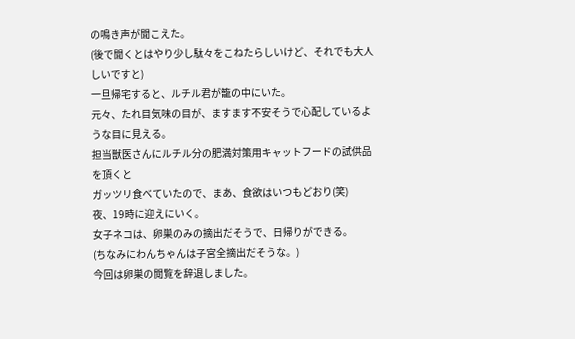の鳴き声が聞こえた。
(後で聞くとはやり少し駄々をこねたらしいけど、それでも大人しいですと)
一旦帰宅すると、ルチル君が籠の中にいた。
元々、たれ目気味の目が、ますます不安そうで心配しているような目に見える。
担当獣医さんにルチル分の肥満対策用キャットフードの試供品を頂くと
ガッツリ食べていたので、まあ、食欲はいつもどおり(笑)
夜、19時に迎えにいく。
女子ネコは、卵巣のみの摘出だそうで、日帰りができる。
(ちなみにわんちゃんは子宮全摘出だそうな。)
今回は卵巣の閲覧を辞退しました。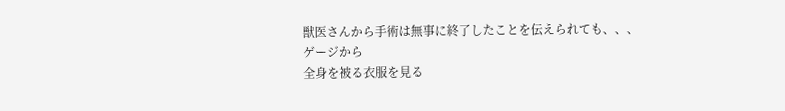獣医さんから手術は無事に終了したことを伝えられても、、、
ゲージから
全身を被る衣服を見る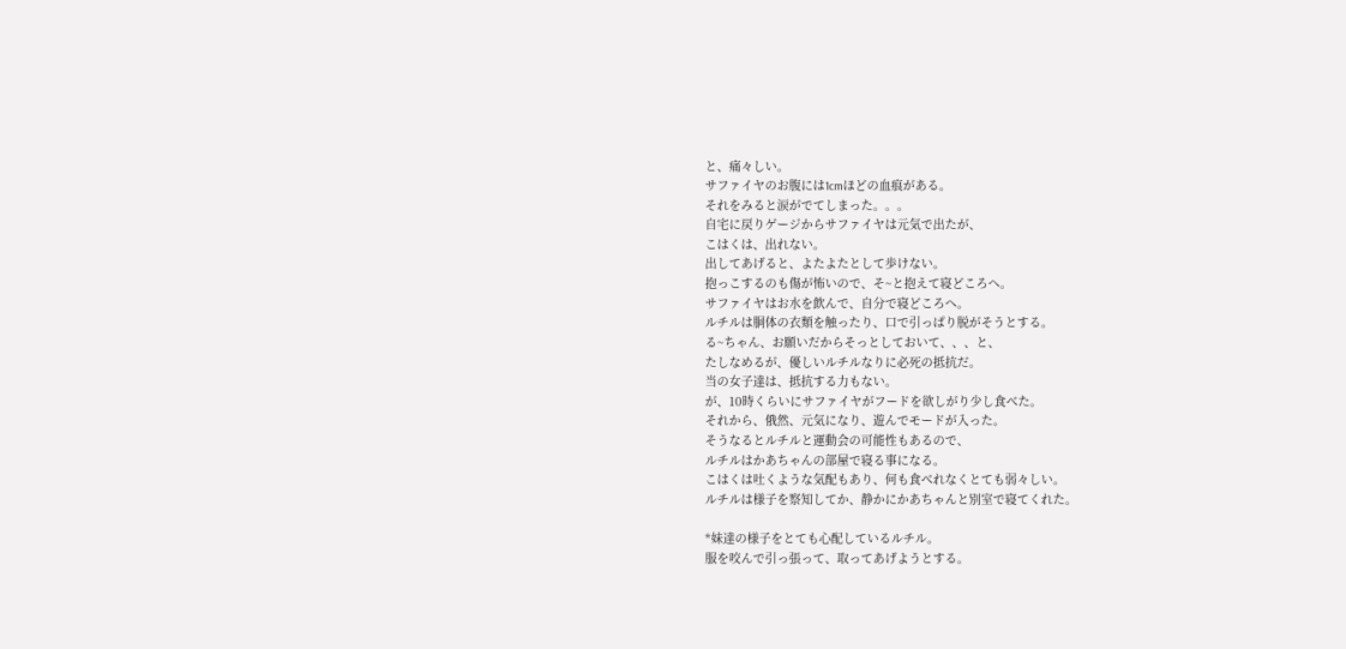と、痛々しい。
サファイヤのお腹には1cmほどの血痕がある。
それをみると涙がでてしまった。。。
自宅に戻りゲージからサファイヤは元気で出たが、
こはくは、出れない。
出してあげると、よたよたとして歩けない。
抱っこするのも傷が怖いので、そ~と抱えて寝どころへ。
サファイヤはお水を飲んで、自分で寝どころへ。
ルチルは胴体の衣類を触ったり、口で引っぱり脱がそうとする。
る~ちゃん、お願いだからそっとしておいて、、、と、
たしなめるが、優しいルチルなりに必死の抵抗だ。
当の女子達は、抵抗する力もない。
が、10時くらいにサファイヤがフードを欲しがり少し食べた。
それから、俄然、元気になり、遊んでモードが入った。
そうなるとルチルと運動会の可能性もあるので、
ルチルはかあちゃんの部屋で寝る事になる。
こはくは吐くような気配もあり、何も食べれなくとても弱々しい。
ルチルは様子を察知してか、静かにかあちゃんと別室で寝てくれた。

*妹達の様子をとても心配しているルチル。
服を咬んで引っ張って、取ってあげようとする。